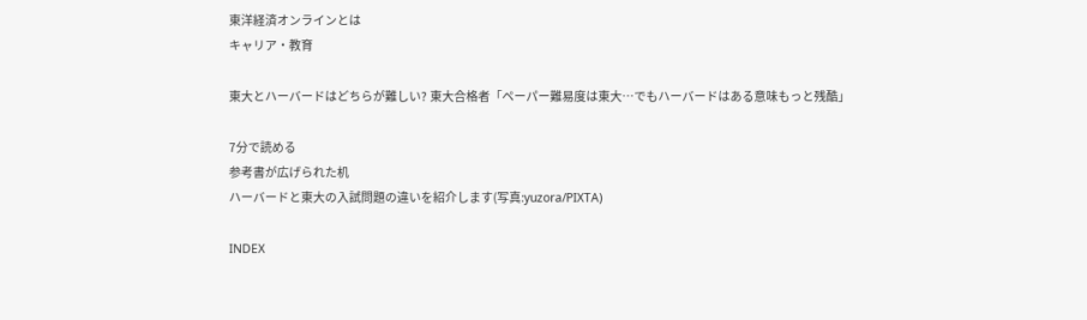東洋経済オンラインとは
キャリア・教育

東大とハーバードはどちらが難しい? 東大合格者「ペーパー難易度は東大…でもハーバードはある意味もっと残酷」

7分で読める
参考書が広げられた机
ハーバードと東大の入試問題の違いを紹介します(写真:yuzora/PIXTA)

INDEX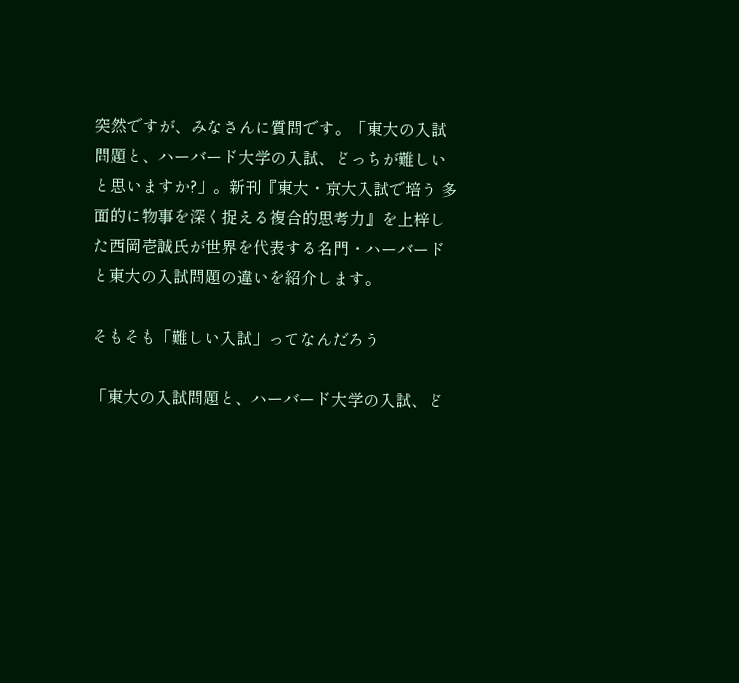突然ですが、みなさんに質問です。「東大の入試問題と、ハーバード大学の入試、どっちが難しいと思いますか?」。新刊『東大・京大入試で培う 多面的に物事を深く捉える複合的思考力』を上梓した西岡壱誠氏が世界を代表する名門・ハーバードと東大の入試問題の違いを紹介します。

そもそも「難しい入試」ってなんだろう

「東大の入試問題と、ハーバード大学の入試、ど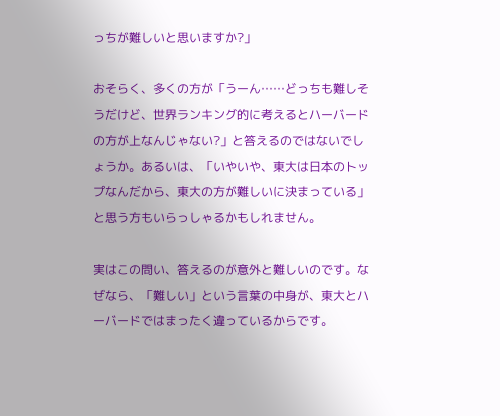っちが難しいと思いますか?」

おそらく、多くの方が「うーん……どっちも難しそうだけど、世界ランキング的に考えるとハーバードの方が上なんじゃない?」と答えるのではないでしょうか。あるいは、「いやいや、東大は日本のトップなんだから、東大の方が難しいに決まっている」と思う方もいらっしゃるかもしれません。

実はこの問い、答えるのが意外と難しいのです。なぜなら、「難しい」という言葉の中身が、東大とハーバードではまったく違っているからです。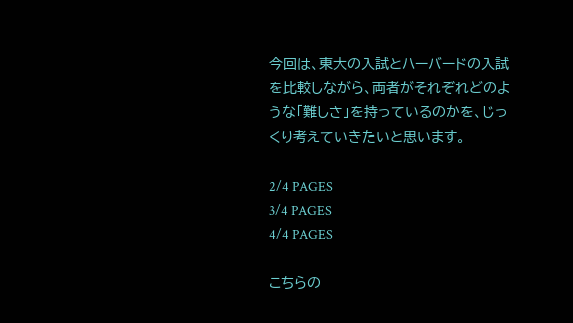今回は、東大の入試とハーバードの入試を比較しながら、両者がそれぞれどのような「難しさ」を持っているのかを、じっくり考えていきたいと思います。

2/4 PAGES
3/4 PAGES
4/4 PAGES

こちらの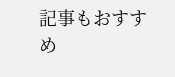記事もおすすめ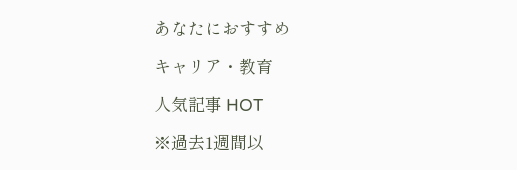あなたにおすすめ

キャリア・教育

人気記事 HOT

※過去1週間以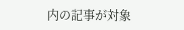内の記事が対象